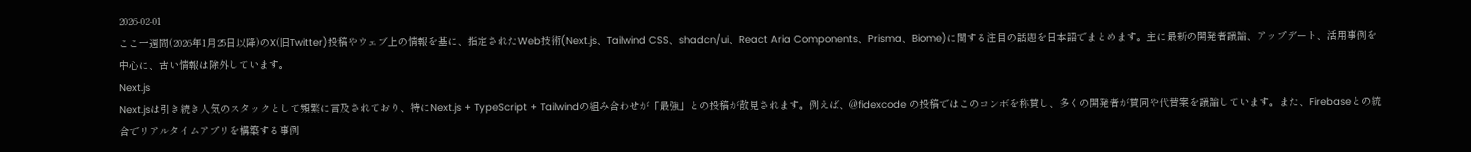2026-02-01
ここ一週間(2026年1月25日以降)のX(旧Twitter)投稿やウェブ上の情報を基に、指定されたWeb技術(Next.js、Tailwind CSS、shadcn/ui、React Aria Components、Prisma、Biome)に関する注目の話題を日本語でまとめます。主に最新の開発者議論、アップデート、活用事例を中心に、古い情報は除外しています。
Next.js
Next.jsは引き続き人気のスタックとして頻繁に言及されており、特にNext.js + TypeScript + Tailwindの組み合わせが「最強」との投稿が散見されます。例えば、@fidexcode の投稿ではこのコンボを称賛し、多くの開発者が賛同や代替案を議論しています。また、Firebaseとの統合でリアルタイムアプリを構築する事例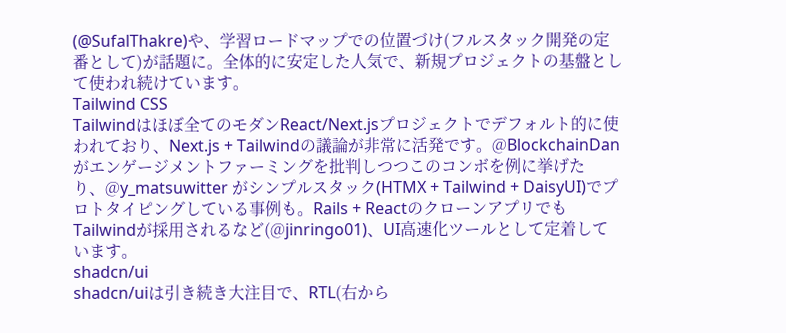(@SufalThakre)や、学習ロードマップでの位置づけ(フルスタック開発の定番として)が話題に。全体的に安定した人気で、新規プロジェクトの基盤として使われ続けています。
Tailwind CSS
Tailwindはほぼ全てのモダンReact/Next.jsプロジェクトでデフォルト的に使われており、Next.js + Tailwindの議論が非常に活発です。@BlockchainDan がエンゲージメントファーミングを批判しつつこのコンボを例に挙げたり、@y_matsuwitter がシンプルスタック(HTMX + Tailwind + DaisyUI)でプロトタイピングしている事例も。Rails + ReactのクローンアプリでもTailwindが採用されるなど(@jinringo01)、UI高速化ツールとして定着しています。
shadcn/ui
shadcn/uiは引き続き大注目で、RTL(右から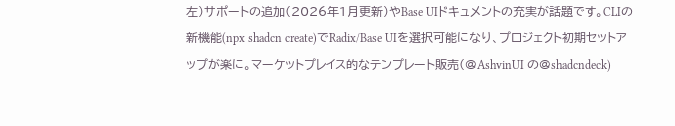左)サポートの追加(2026年1月更新)やBase UIドキュメントの充実が話題です。CLIの新機能(npx shadcn create)でRadix/Base UIを選択可能になり、プロジェクト初期セットアップが楽に。マーケットプレイス的なテンプレート販売(@AshvinUI の@shadcndeck)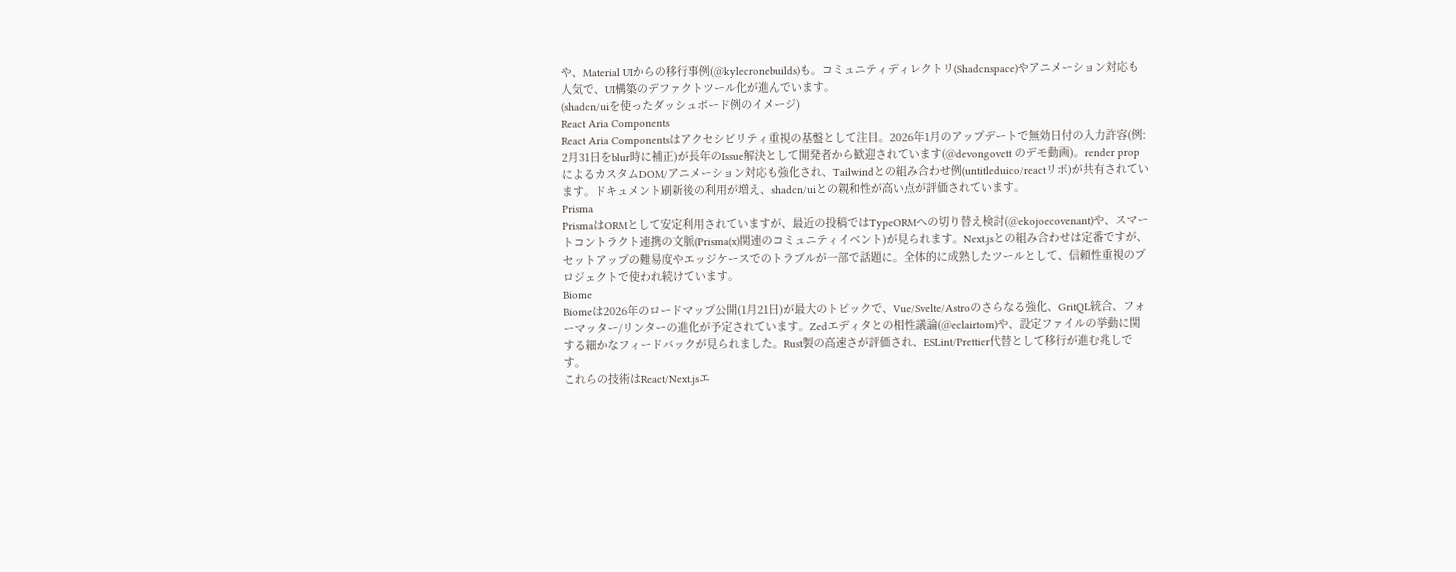や、Material UIからの移行事例(@kylecronebuilds)も。コミュニティディレクトリ(Shadcnspace)やアニメーション対応も人気で、UI構築のデファクトツール化が進んでいます。
(shadcn/uiを使ったダッシュボード例のイメージ)
React Aria Components
React Aria Componentsはアクセシビリティ重視の基盤として注目。2026年1月のアップデートで無効日付の入力許容(例: 2月31日をblur時に補正)が長年のIssue解決として開発者から歓迎されています(@devongovett のデモ動画)。render propによるカスタムDOM/アニメーション対応も強化され、Tailwindとの組み合わせ例(untitleduico/reactリポ)が共有されています。ドキュメント刷新後の利用が増え、shadcn/uiとの親和性が高い点が評価されています。
Prisma
PrismaはORMとして安定利用されていますが、最近の投稿ではTypeORMへの切り替え検討(@ekojoecovenant)や、スマートコントラクト連携の文脈(Prisma(x)関連のコミュニティイベント)が見られます。Next.jsとの組み合わせは定番ですが、セットアップの難易度やエッジケースでのトラブルが一部で話題に。全体的に成熟したツールとして、信頼性重視のプロジェクトで使われ続けています。
Biome
Biomeは2026年のロードマップ公開(1月21日)が最大のトピックで、Vue/Svelte/Astroのさらなる強化、GritQL統合、フォーマッター/リンターの進化が予定されています。Zedエディタとの相性議論(@eclairtom)や、設定ファイルの挙動に関する細かなフィードバックが見られました。Rust製の高速さが評価され、ESLint/Prettier代替として移行が進む兆しです。
これらの技術はReact/Next.jsエ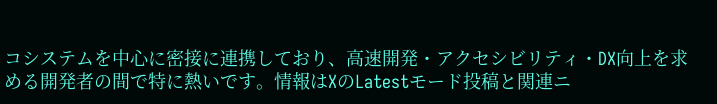コシステムを中心に密接に連携しており、高速開発・アクセシビリティ・DX向上を求める開発者の間で特に熱いです。情報はXのLatestモード投稿と関連ニ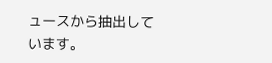ュースから抽出しています。